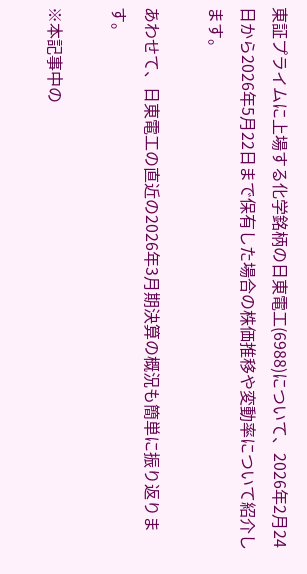東証プライムに上場する化学銘柄の日東電工(6988)について、2026年2月24日から2026年5月22日まで保有した場合の株価推移や変動率について紹介します。

あわせて、日東電工の直近の2026年3月期決算の概況も簡単に振り返ります。

※本記事中の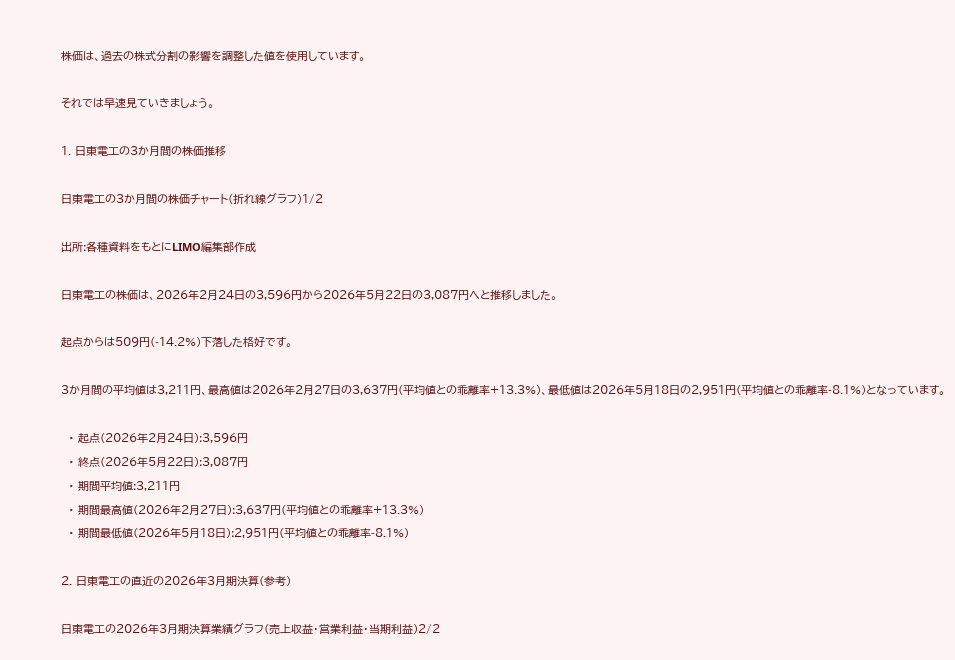株価は、過去の株式分割の影響を調整した値を使用しています。

それでは早速見ていきましょう。

1. 日東電工の3か月間の株価推移

日東電工の3か月間の株価チャート(折れ線グラフ)1/2

出所:各種資料をもとにLIMO編集部作成

日東電工の株価は、2026年2月24日の3,596円から2026年5月22日の3,087円へと推移しました。

起点からは509円(-14.2%)下落した格好です。

3か月間の平均値は3,211円、最高値は2026年2月27日の3,637円(平均値との乖離率+13.3%)、最低値は2026年5月18日の2,951円(平均値との乖離率-8.1%)となっています。

  • 起点(2026年2月24日):3,596円
  • 終点(2026年5月22日):3,087円
  • 期間平均値:3,211円
  • 期間最高値(2026年2月27日):3,637円(平均値との乖離率+13.3%)
  • 期間最低値(2026年5月18日):2,951円(平均値との乖離率-8.1%)

2. 日東電工の直近の2026年3月期決算(参考)

日東電工の2026年3月期決算業績グラフ(売上収益・営業利益・当期利益)2/2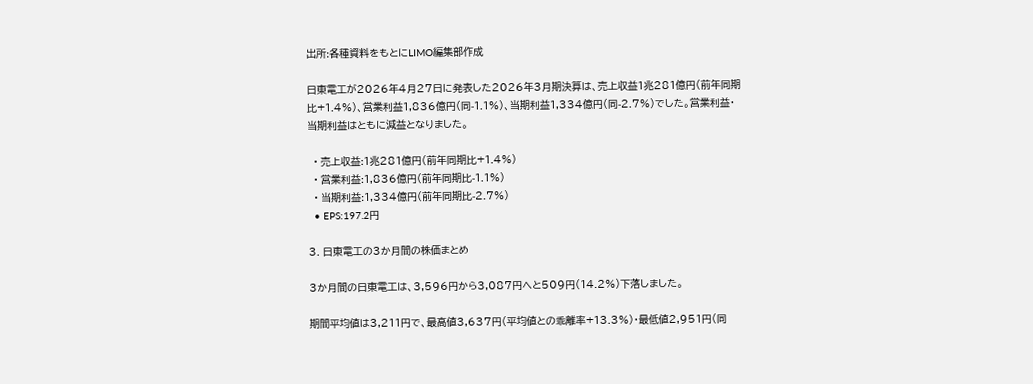出所:各種資料をもとにLIMO編集部作成

日東電工が2026年4月27日に発表した2026年3月期決算は、売上収益1兆281億円(前年同期比+1.4%)、営業利益1,836億円(同-1.1%)、当期利益1,334億円(同-2.7%)でした。営業利益・当期利益はともに減益となりました。

  • 売上収益:1兆281億円(前年同期比+1.4%)
  • 営業利益:1,836億円(前年同期比-1.1%)
  • 当期利益:1,334億円(前年同期比-2.7%)
  • EPS:197.2円

3. 日東電工の3か月間の株価まとめ

3か月間の日東電工は、3,596円から3,087円へと509円(14.2%)下落しました。

期間平均値は3,211円で、最高値3,637円(平均値との乖離率+13.3%)・最低値2,951円(同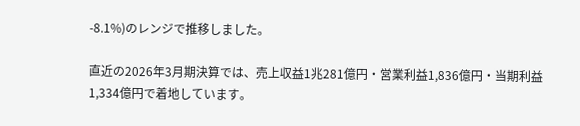-8.1%)のレンジで推移しました。

直近の2026年3月期決算では、売上収益1兆281億円・営業利益1,836億円・当期利益1,334億円で着地しています。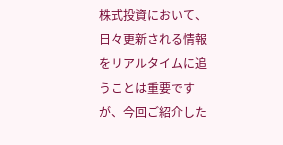株式投資において、日々更新される情報をリアルタイムに追うことは重要ですが、今回ご紹介した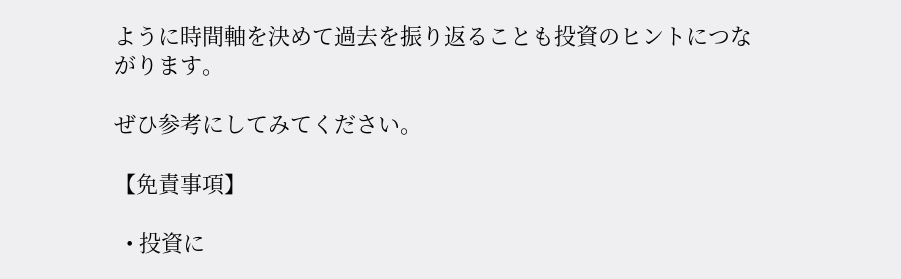ように時間軸を決めて過去を振り返ることも投資のヒントにつながります。

ぜひ参考にしてみてください。

【免責事項】

  • 投資に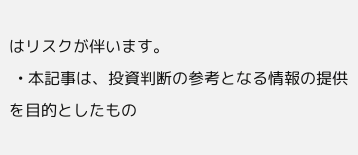はリスクが伴います。
  • 本記事は、投資判断の参考となる情報の提供を目的としたもの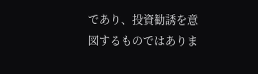であり、投資勧誘を意図するものではありま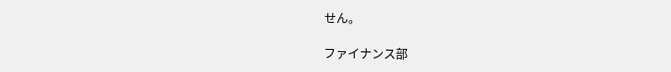せん。

ファイナンス部